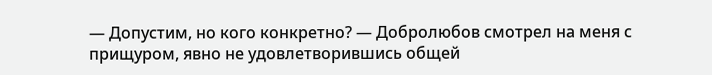— Допустим, но кого конкретно? — Добролюбов смотрел на меня с прищуром, явно не удовлетворившись общей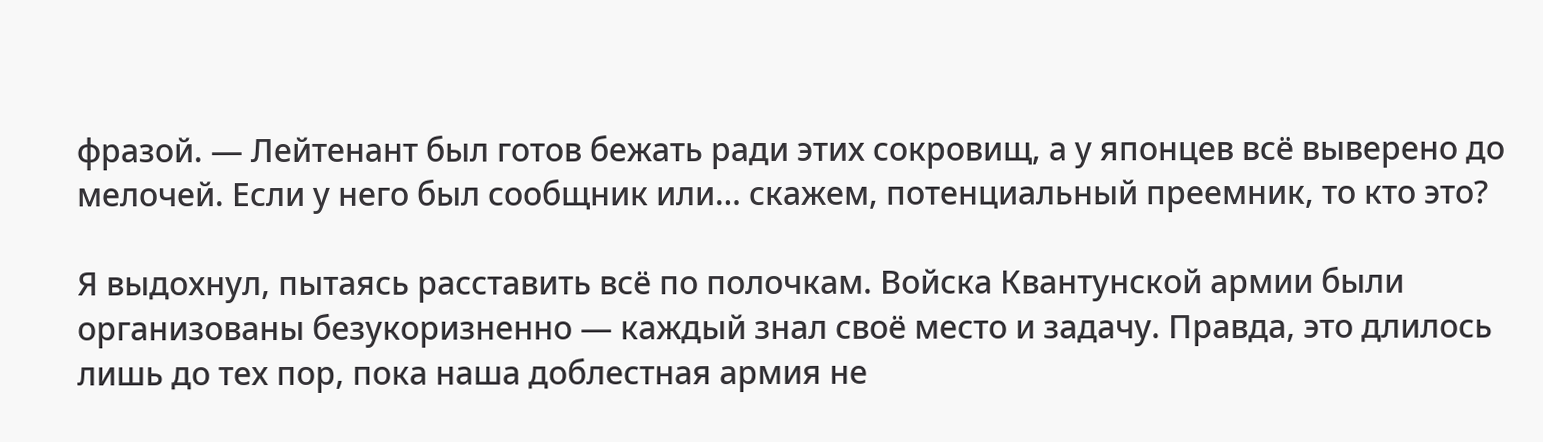фразой. — Лейтенант был готов бежать ради этих сокровищ, а у японцев всё выверено до мелочей. Если у него был сообщник или… скажем, потенциальный преемник, то кто это?

Я выдохнул, пытаясь расставить всё по полочкам. Войска Квантунской армии были организованы безукоризненно — каждый знал своё место и задачу. Правда, это длилось лишь до тех пор, пока наша доблестная армия не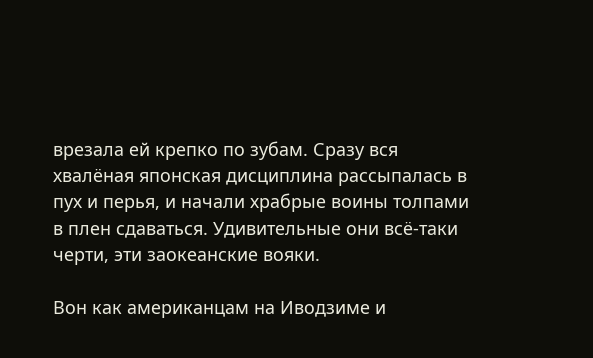врезала ей крепко по зубам. Сразу вся хвалёная японская дисциплина рассыпалась в пух и перья, и начали храбрые воины толпами в плен сдаваться. Удивительные они всё-таки черти, эти заокеанские вояки.

Вон как американцам на Иводзиме и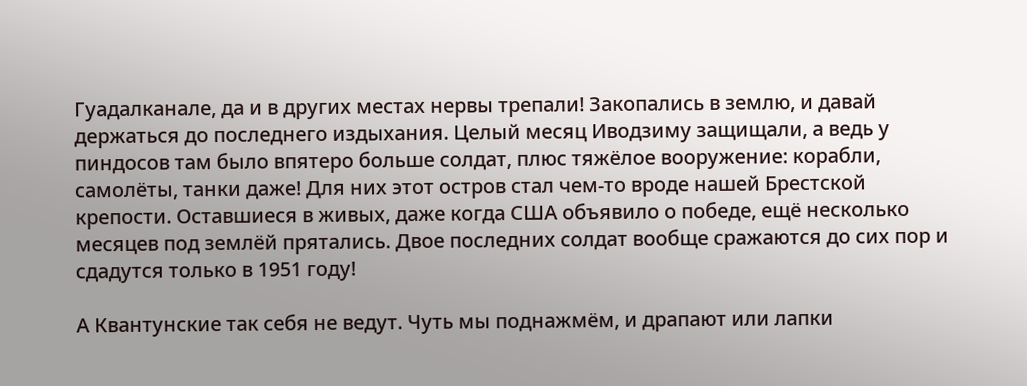Гуадалканале, да и в других местах нервы трепали! Закопались в землю, и давай держаться до последнего издыхания. Целый месяц Иводзиму защищали, а ведь у пиндосов там было впятеро больше солдат, плюс тяжёлое вооружение: корабли, самолёты, танки даже! Для них этот остров стал чем-то вроде нашей Брестской крепости. Оставшиеся в живых, даже когда США объявило о победе, ещё несколько месяцев под землёй прятались. Двое последних солдат вообще сражаются до сих пор и сдадутся только в 1951 году!

А Квантунские так себя не ведут. Чуть мы поднажмём, и драпают или лапки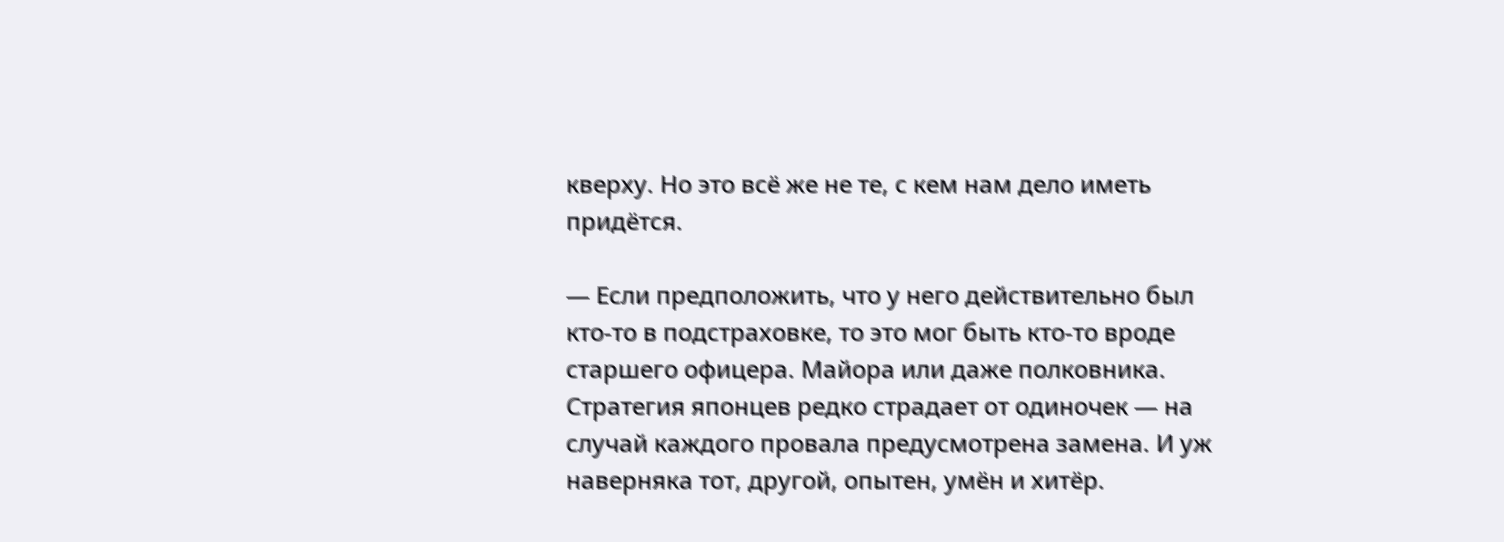кверху. Но это всё же не те, с кем нам дело иметь придётся.

— Если предположить, что у него действительно был кто-то в подстраховке, то это мог быть кто-то вроде старшего офицера. Майора или даже полковника. Стратегия японцев редко страдает от одиночек — на случай каждого провала предусмотрена замена. И уж наверняка тот, другой, опытен, умён и хитёр.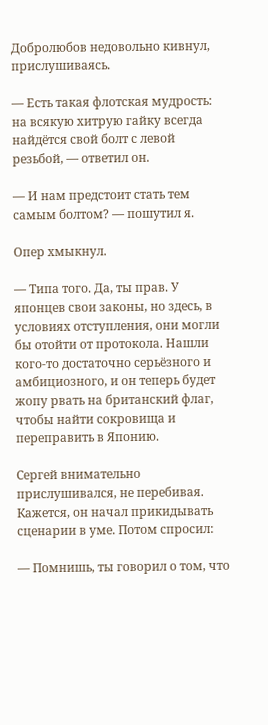Добролюбов недовольно кивнул, прислушиваясь.

— Есть такая флотская мудрость: на всякую хитрую гайку всегда найдётся свой болт с левой резьбой, — ответил он.

— И нам предстоит стать тем самым болтом? — пошутил я.

Опер хмыкнул.

— Типа того. Да, ты прав. У японцев свои законы, но здесь, в условиях отступления, они могли бы отойти от протокола. Нашли кого-то достаточно серьёзного и амбициозного, и он теперь будет жопу рвать на британский флаг, чтобы найти сокровища и переправить в Японию.

Сергей внимательно прислушивался, не перебивая. Кажется, он начал прикидывать сценарии в уме. Потом спросил:

— Помнишь, ты говорил о том, что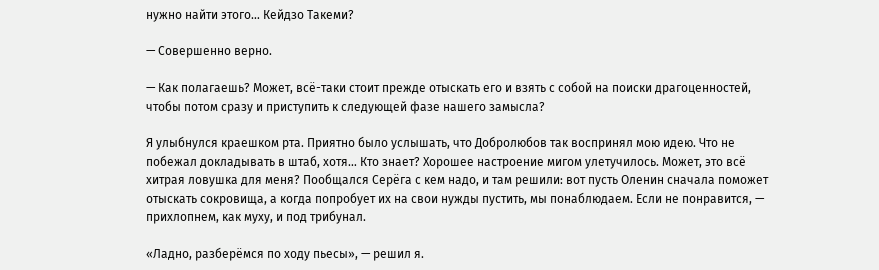нужно найти этого… Кейдзо Такеми?

— Совершенно верно.

— Как полагаешь? Может, всё-таки стоит прежде отыскать его и взять с собой на поиски драгоценностей, чтобы потом сразу и приступить к следующей фазе нашего замысла?

Я улыбнулся краешком рта. Приятно было услышать, что Добролюбов так воспринял мою идею. Что не побежал докладывать в штаб, хотя… Кто знает? Хорошее настроение мигом улетучилось. Может, это всё хитрая ловушка для меня? Пообщался Серёга с кем надо, и там решили: вот пусть Оленин сначала поможет отыскать сокровища, а когда попробует их на свои нужды пустить, мы понаблюдаем. Если не понравится, — прихлопнем, как муху, и под трибунал.

«Ладно, разберёмся по ходу пьесы», — решил я.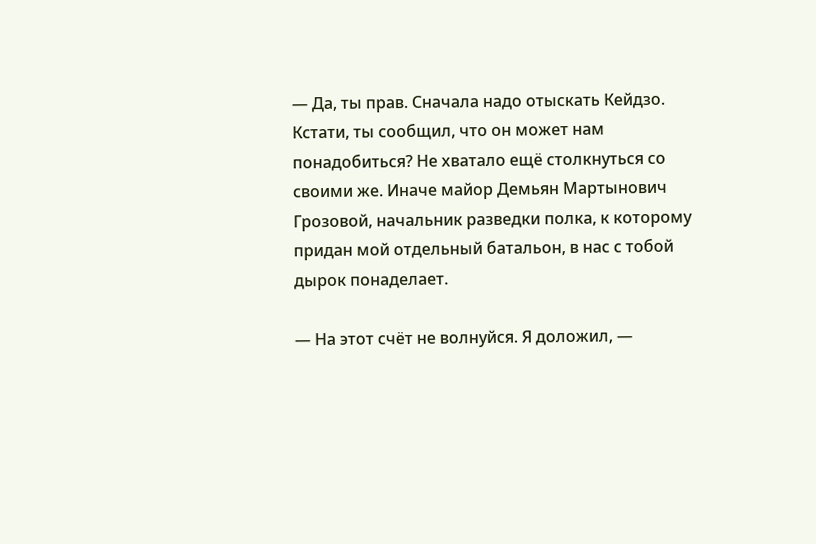— Да, ты прав. Сначала надо отыскать Кейдзо. Кстати, ты сообщил, что он может нам понадобиться? Не хватало ещё столкнуться со своими же. Иначе майор Демьян Мартынович Грозовой, начальник разведки полка, к которому придан мой отдельный батальон, в нас с тобой дырок понаделает.

— На этот счёт не волнуйся. Я доложил, —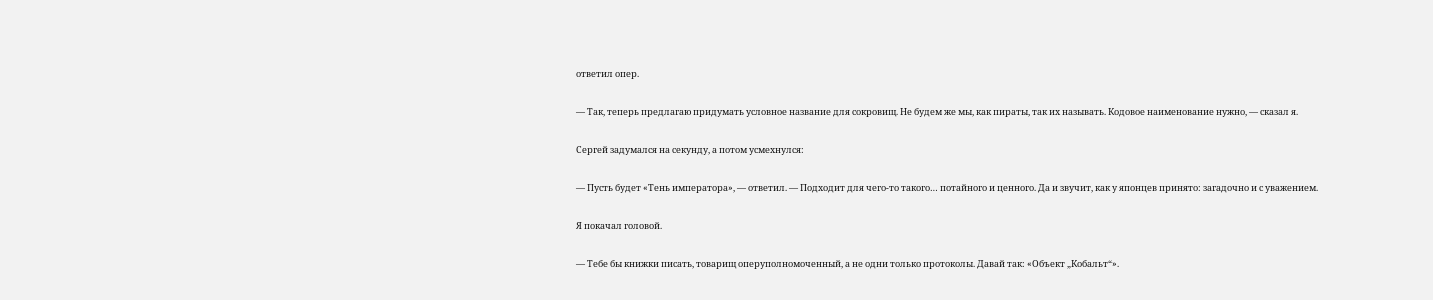ответил опер.

— Так, теперь предлагаю придумать условное название для сокровищ. Не будем же мы, как пираты, так их называть. Кодовое наименование нужно, — сказал я.

Сергей задумался на секунду, а потом усмехнулся:

— Пусть будет «Тень императора», — ответил. — Подходит для чего-то такого… потайного и ценного. Да и звучит, как у японцев принято: загадочно и с уважением.

Я покачал головой.

— Тебе бы книжки писать, товарищ оперуполномоченный, а не одни только протоколы. Давай так: «Объект „Кобальт“».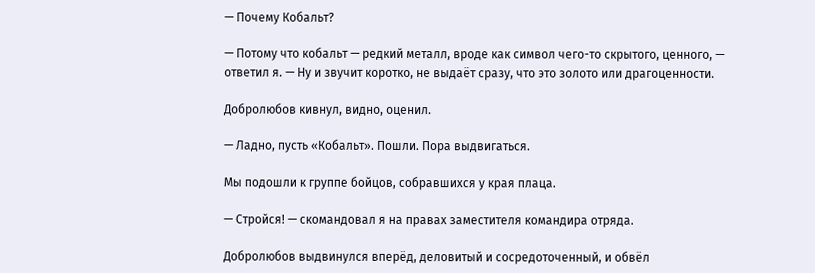— Почему Кобальт?

— Потому что кобальт — редкий металл, вроде как символ чего-то скрытого, ценного, — ответил я. — Ну и звучит коротко, не выдаёт сразу, что это золото или драгоценности.

Добролюбов кивнул, видно, оценил.

— Ладно, пусть «Кобальт». Пошли. Пора выдвигаться.

Мы подошли к группе бойцов, собравшихся у края плаца.

— Стройся! — скомандовал я на правах заместителя командира отряда.

Добролюбов выдвинулся вперёд, деловитый и сосредоточенный, и обвёл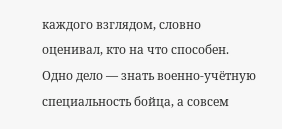каждого взглядом, словно оценивал, кто на что способен. Одно дело — знать военно-учётную специальность бойца, а совсем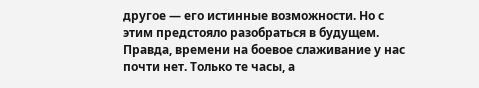другое — его истинные возможности. Но с этим предстояло разобраться в будущем. Правда, времени на боевое слаживание у нас почти нет. Только те часы, а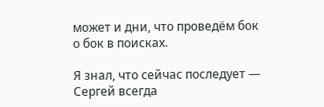может и дни, что проведём бок о бок в поисках.

Я знал, что сейчас последует — Сергей всегда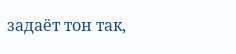задаёт тон так,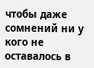чтобы даже сомнений ни у кого не оставалось в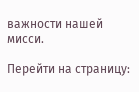важности нашей мисси.

Перейти на страницу: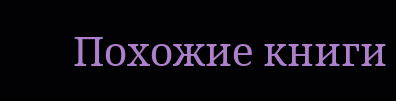Похожие книги